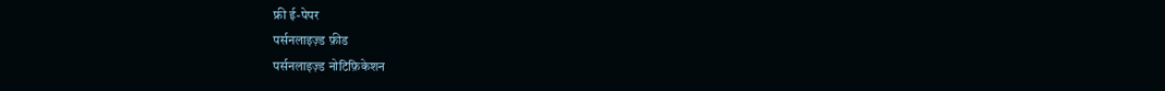फ्री ई-पेपर
पर्सनलाइज़्ड फ़ीड
पर्सनलाइज़्ड नोटिफ़िकेशन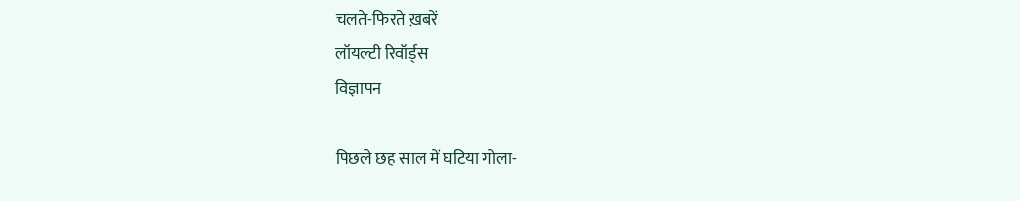चलते-फिरते ख़बरें
लॉयल्टी रिवॉर्ड्स
विज्ञापन

पिछले छह साल में घटिया गोला-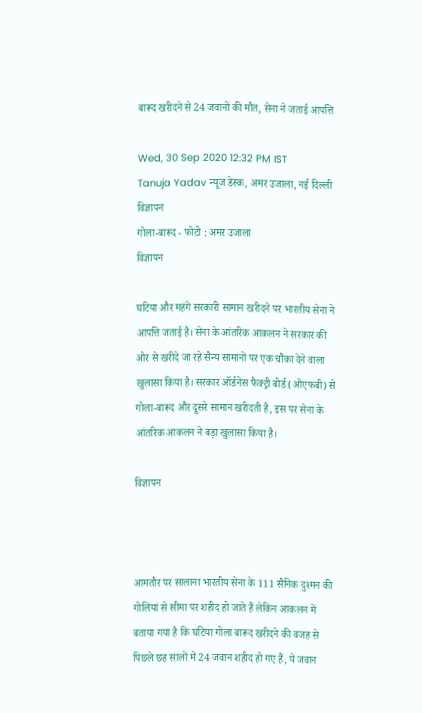बारूद खरीदने से 24 जवानों की मौत, सेना ने जताई आपत्ति

Wed, 30 Sep 2020 12:32 PM IST
Tanuja Yadav न्यूज डेस्क, अमर उजाला, नई दिल्ली
विज्ञापन
गोला-बारूद - फोटो : अमर उजाला
विज्ञापन

घटिया और महंगे सरकारी सामान खरीदने पर भारतीय सेना ने आपत्ति जताई है। सेना के आंतरिक आकलन ने सरकार की ओर से खरीदे जा रहे सैन्य सामानों पर एक चौंका देने वाला खुलासा किया है। सरकार ऑर्डनेंस फैक्ट्री बोर्ड (ओएफबी) से गोला-बारूद और दूसरे सामान खरीदती है, इस पर सेना के आंतरिक आकलन ने बड़ा खुलासा किया है।

विज्ञापन



आमतौर पर सालाना भारतीय सेना के 111 सैनिक दुश्मन की गोलियां से सीमा पर शहीद हो जाते हैं लेकिन आकलन में बताया गया है कि घटिया गोला बारूद खरीदने की वजह से पिछले छह सालों में 24 जवान शहीद हो गए हैं, ये जवान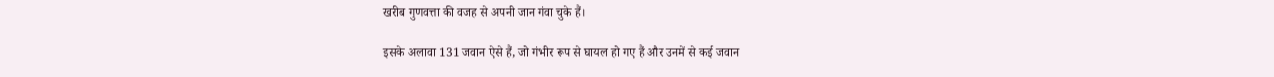खरीब गुणवत्ता की वजह से अपनी जान गंवा चुके हैं।

इसके अलावा 131 जवान ऐसे हैं, जो गंभीर रूप से घायल हो गए हैं और उनमें से कई जवान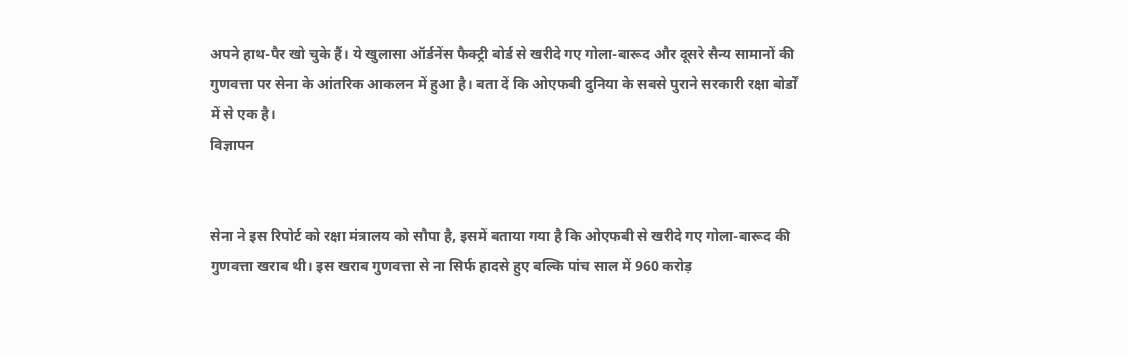अपने हाथ-पैर खो चुके हैं। ये खुलासा ऑर्डनेंस फैक्ट्री बोर्ड से खरीदे गए गोला-बारूद और दूसरे सैन्य सामानों की गुणवत्ता पर सेना के आंतरिक आकलन में हुआ है। बता दें कि ओएफबी दुनिया के सबसे पुराने सरकारी रक्षा बोर्डों में से एक है।
विज्ञापन


सेना ने इस रिपोर्ट को रक्षा मंत्रालय को सौपा है, इसमें बताया गया है कि ओएफबी से खरीदे गए गोला-बारूद की गुणवत्ता खराब थी। इस खराब गुणवत्ता से ना सिर्फ हादसे हुए बल्कि पांच साल में 960 करोड़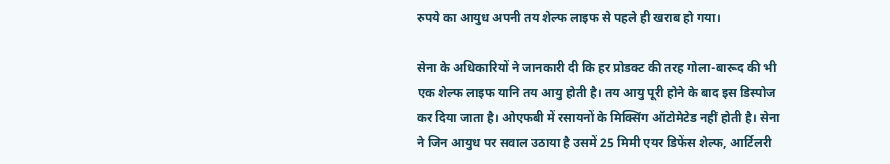रुपये का आयुध अपनी तय शेल्फ लाइफ से पहले ही खराब हो गया।

सेना के अधिकारियों ने जानकारी दी कि हर प्रोडक्ट की तरह गोला-बारूद की भी एक शेल्फ लाइफ यानि तय आयु होती है। तय आयु पूरी होने के बाद इस डिस्पोज कर दिया जाता है। ओएफबी में रसायनों के मिक्सिंग ऑटोमेटेड नहीं होती है। सेना ने जिन आयुध पर सवाल उठाया है उसमें 25 मिमी एयर डिफेंस शेल्फ, आर्टिलरी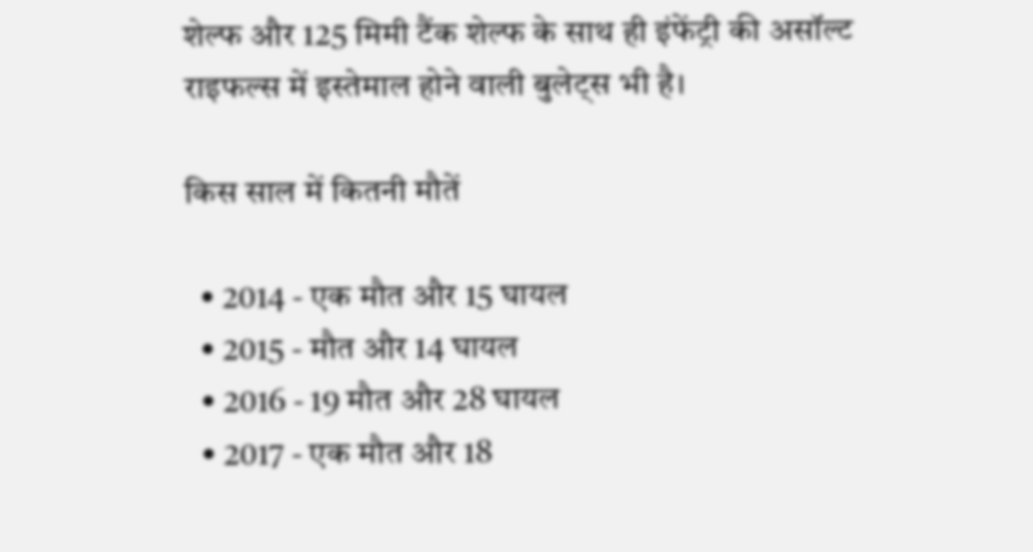शेल्फ और 125 मिमी टैंक शेल्फ के साथ ही इंफेंट्री की असॉल्ट राइफल्स में इस्तेमाल होने वाली बुलेट्स भी है।

किस साल में कितनी मौतें

  • 2014 - एक मौत और 15 घायल
  • 2015 - मौत और 14 घायल
  • 2016 - 19 मौत और 28 घायल
  • 2017 - एक मौत और 18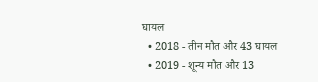घायल
  • 2018 - तीन मौत और 43 घायल
  • 2019 - शून्य मौत और 13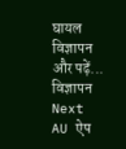घायल
विज्ञापन
और पढ़ें...
विज्ञापन
Next
AU ऐप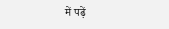में पढ़ें